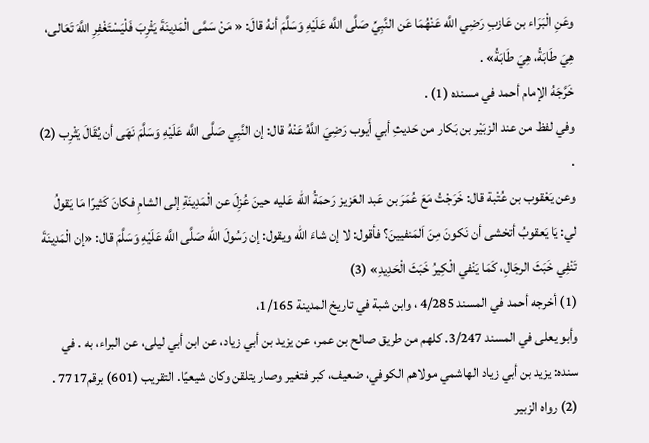وعَنِ الْبَرَاء بن عَازبِ رَضِي اللَّه عَنْهُمَا عَن النَّبِيِّ صَلَّى اللَّه عَلَيْهِ وَسَلَّمَ أنهُ قالَ: « مَنْ سَمَّى الْمَدِينَةَ يَثْرِبَ فَلْيَسْتَغْفِرِ اللَّهَ تَعَالى، هِيَ طَابَةُ، هِيَ طَابَةُ» .
خَرَّجَهُ الإمام أحمد في مسنده (1) .
وفي لفظ من عند الزبَيْر بن بَكار من حَديثِ أبي أَيوب رَضِيَ اللَّهُ عَنْهُ قال: إن النَّبِي صَلَّى اللَّه عَلَيْهِ وَسَلَّمَ نَهَى أن يُقَالَ يَثْرِب (2) .
وعن يَعْقوب بن عُتْبة قال: خَرَجْتُ مَعَ عُمَرَ بن عَبد العَزيز رَحمَةُ الله عَليه حينَ عُزِلَ عن الْمَدِينَةِ إلى الشامِ فكانَ كَثيرًا مَا يَقولُ لي: يَا يَعقوبُ أتخشى أن نَكونَ مِنَ اَلمَنفيينَ؟ فأقول: لا إن شاءَ الله ويقول: إن رَسُولَ الله صَلَّى اللَّه عَلَيْهِ وَسَلَّمَ قال: «إن الْمَدِينَةَ تَنْفِي خَبَثَ الرجَالِ، كَمَا يَنْفي الْكِيرُ خَبَثَ الْحَدِيدِ» (3)
(1) أخرجه أحمد في المسند 4/285 ، وابن شبة في تاريخ المدينة 1/165،
وأبو يعلى في المسند 3/247. كلهم من طريق صالح بن عمر، عن يزيد بن أبي زياد، عن ابن أبي ليلى، عن البراء، به . في سنده: يزيد بن أبي زياد الهاشمي مولاهم الكوفي، ضعيف، كبر فتغير وصار يتلقن وكان شيعيًا. التقريب (601) برقم7717 .
(2) رواه الزبير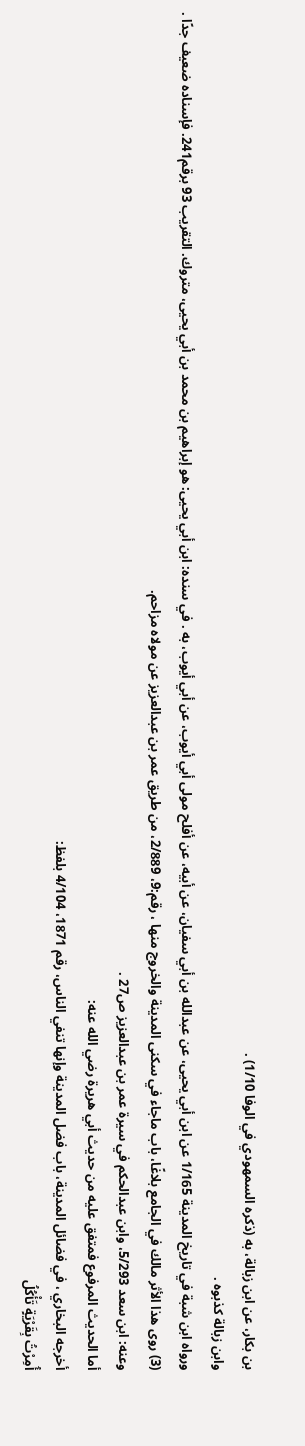بن بكار، عن ابن زبالة، به (ذكره السمهودي في الوفا 1/10) .
وابن زبالة كذبوه .
ورواه ابن شبة في تاريخ المدينة 1/165 عن ابن أبي يحيى، عن عبدالله بن أبي سفيان، عن أبيه، عن أفلح مولى أبي أيوب، عن أبي أيوب، به . في سنده: ابن أبي يحيى: هو إبراهيم بن محمد بن أبي يحيى، متروك. التقريب 93 برقم241. فإسناده ضعيف جدًا .
(3) روى هذا الأثر مالك في الجامع بلاغًا، باب ماجاء في سكنى المدينة والخروج منها ، رقم:9، 2/889، من طريق عمر بن عبدالعزيز عن مولاه مزاحم.
وعنه: ابن سعد 5/293، وابن عبدالحكم في سيرة عمر بن عبدالعزيز ص27 .
أما الحديث المرفوع فمتفق عليه من حديث أبي هريرة رضي الله عنه:
أخرجه البخاري ، في فضائل المدينة، باب فضل المدينة وإنها تنفي الناس، رقم 1871، 4/104 بلفظ:
أُمِرْتُ بِقَرْيَةٍ تَأْكُلُ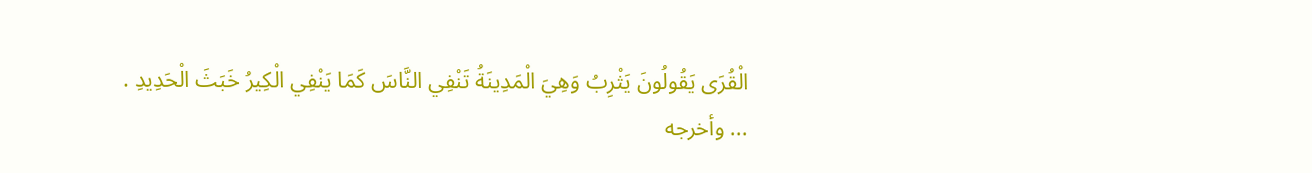الْقُرَى يَقُولُونَ يَثْرِبُ وَهِيَ الْمَدِينَةُ تَنْفِي النَّاسَ كَمَا يَنْفِي الْكِيرُ خَبَثَ الْحَدِيدِ .
... وأخرجه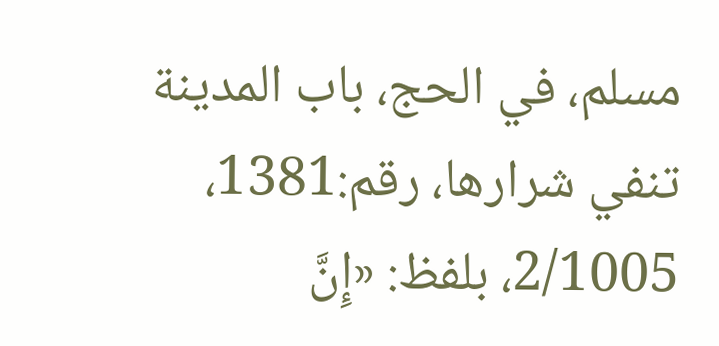مسلم، في الحج، باب المدينة تنفي شرارها، رقم:1381، 2/1005، بلفظ: «إِنَّ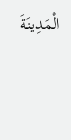الْمَدِينَةَ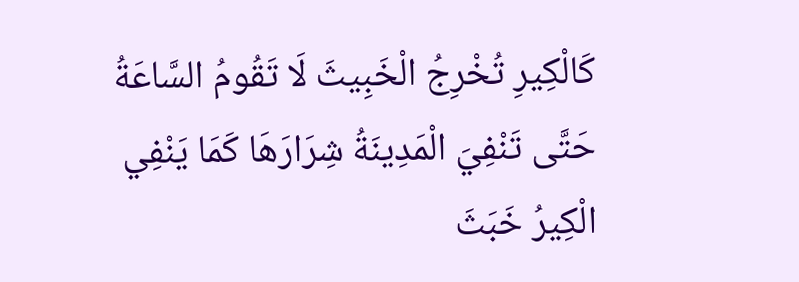كَالْكِيرِ تُخْرِجُ الْخَبِيثَ لَا تَقُومُ السَّاعَةُ حَتَّى تَنْفِيَ الْمَدِينَةُ شِرَارَهَا كَمَا يَنْفِي الْكِيرُ خَبَثَ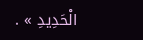الْحَدِيدِ » .